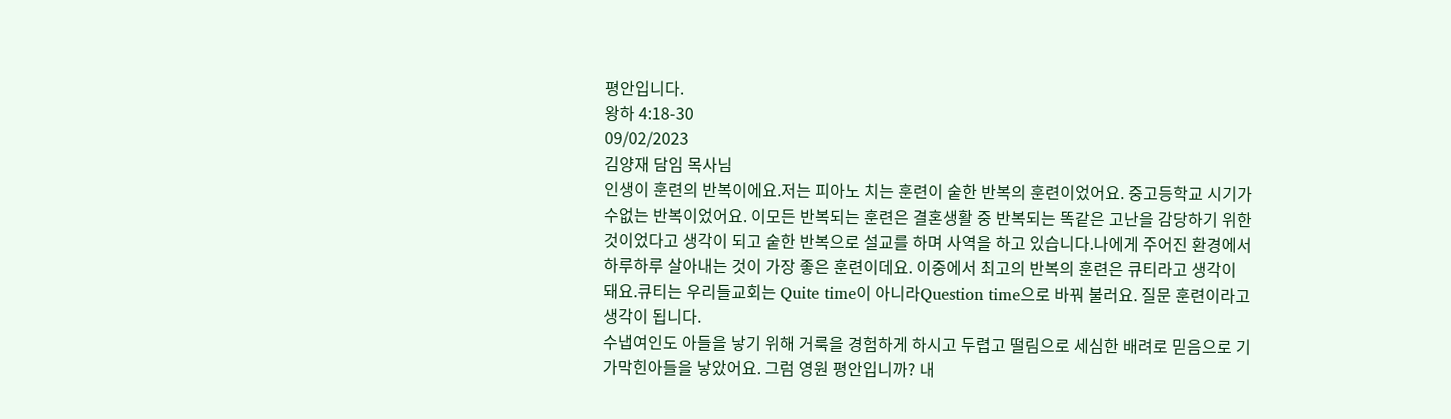평안입니다.
왕하 4:18-30
09/02/2023
김양재 담임 목사님
인생이 훈련의 반복이에요.저는 피아노 치는 훈련이 숱한 반복의 훈련이었어요. 중고등학교 시기가 수없는 반복이었어요. 이모든 반복되는 훈련은 결혼생활 중 반복되는 똑같은 고난을 감당하기 위한 것이었다고 생각이 되고 숱한 반복으로 설교를 하며 사역을 하고 있습니다.나에게 주어진 환경에서 하루하루 살아내는 것이 가장 좋은 훈련이데요. 이중에서 최고의 반복의 훈련은 큐티라고 생각이 돼요.큐티는 우리들교회는 Quite time이 아니라Question time으로 바꿔 불러요. 질문 훈련이라고 생각이 됩니다.
수냅여인도 아들을 낳기 위해 거룩을 경험하게 하시고 두렵고 떨림으로 세심한 배려로 믿음으로 기가막힌아들을 낳았어요. 그럼 영원 평안입니까? 내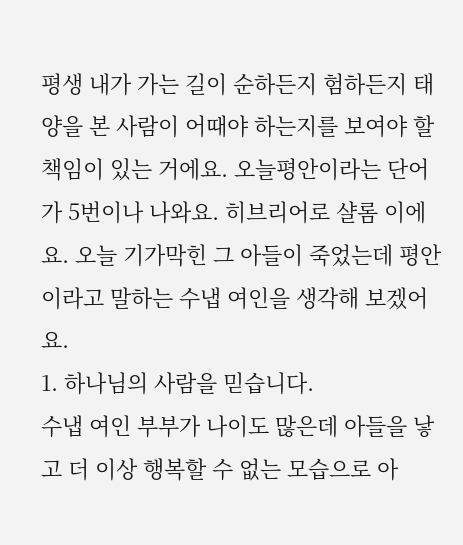평생 내가 가는 길이 순하든지 험하든지 태양을 본 사람이 어때야 하는지를 보여야 할 책임이 있는 거에요. 오늘평안이라는 단어가 5번이나 나와요. 히브리어로 샬롬 이에요. 오늘 기가막힌 그 아들이 죽었는데 평안이라고 말하는 수냅 여인을 생각해 보겠어요.
1. 하나님의 사람을 믿습니다.
수냅 여인 부부가 나이도 많은데 아들을 낳고 더 이상 행복할 수 없는 모습으로 아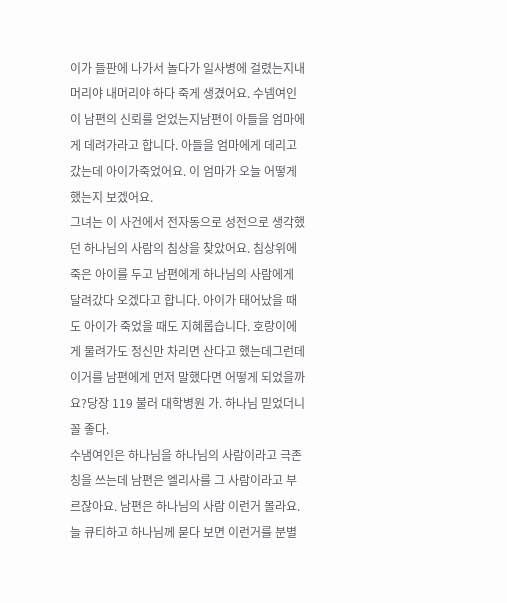이가 들판에 나가서 놀다가 일사병에 걸렸는지내머리야 내머리야 하다 죽게 생겼어요. 수넴여인이 남편의 신뢰를 얻었는지남편이 아들을 엄마에게 데려가라고 합니다. 아들을 엄마에게 데리고 갔는데 아이가죽었어요. 이 엄마가 오늘 어떻게 했는지 보겠어요.
그녀는 이 사건에서 전자동으로 성전으로 생각했던 하나님의 사람의 침상을 찾았어요. 침상위에 죽은 아이를 두고 남편에게 하나님의 사람에게 달려갔다 오겠다고 합니다. 아이가 태어났을 때도 아이가 죽었을 때도 지혜롭습니다. 호랑이에게 물려가도 정신만 차리면 산다고 했는데그런데 이거를 남편에게 먼저 말했다면 어떻게 되었을까요?당장 119 불러 대학병원 가. 하나님 믿었더니 꼴 좋다.
수냄여인은 하나님을 하나님의 사람이라고 극존칭을 쓰는데 남편은 엘리사를 그 사람이라고 부르잖아요. 남편은 하나님의 사람 이런거 몰라요. 늘 큐티하고 하나님께 묻다 보면 이런거를 분별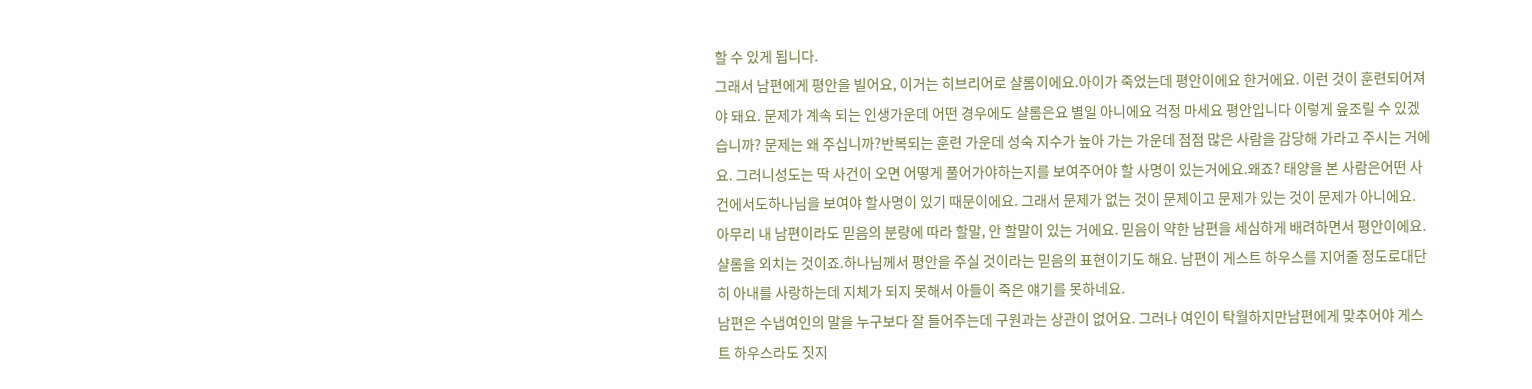할 수 있게 됩니다.
그래서 남편에게 평안을 빌어요, 이거는 히브리어로 샬롬이에요.아이가 죽었는데 평안이에요 한거에요. 이런 것이 훈련되어져야 돼요. 문제가 계속 되는 인생가운데 어떤 경우에도 샬롬은요 별일 아니에요 걱정 마세요 평안입니다 이렇게 읖조릴 수 있겠습니까? 문제는 왜 주십니까?반복되는 훈련 가운데 성숙 지수가 높아 가는 가운데 점점 많은 사람을 감당해 가라고 주시는 거에요. 그러니성도는 딱 사건이 오면 어떻게 풀어가야하는지를 보여주어야 할 사명이 있는거에요.왜죠? 태양을 본 사람은어떤 사건에서도하나님을 보여야 할사명이 있기 때문이에요. 그래서 문제가 없는 것이 문제이고 문제가 있는 것이 문제가 아니에요.
아무리 내 남편이라도 믿음의 분량에 따라 할말, 안 할말이 있는 거에요. 믿음이 약한 남편을 세심하게 배려하면서 평안이에요. 샬롬을 외치는 것이죠.하나님께서 평안을 주실 것이라는 믿음의 표현이기도 해요. 남편이 게스트 하우스를 지어줄 정도로대단히 아내를 사랑하는데 지체가 되지 못해서 아들이 죽은 얘기를 못하네요.
남편은 수냅여인의 말을 누구보다 잘 들어주는데 구원과는 상관이 없어요. 그러나 여인이 탁월하지만남편에게 맞추어야 게스트 하우스라도 짓지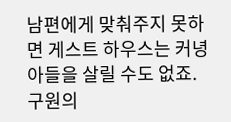남편에게 맞춰주지 못하면 게스트 하우스는 커녕아들을 살릴 수도 없죠. 구원의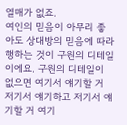열매가 없죠.
여인의 믿음이 아무리 좋아도 상대방의 믿음에 따라 행하는 것이 구원의 디테일이에요. 구원의 디테일이 없으면 여기서 얘기할 거 저기서 얘기하고 저기서 얘기할 거 여기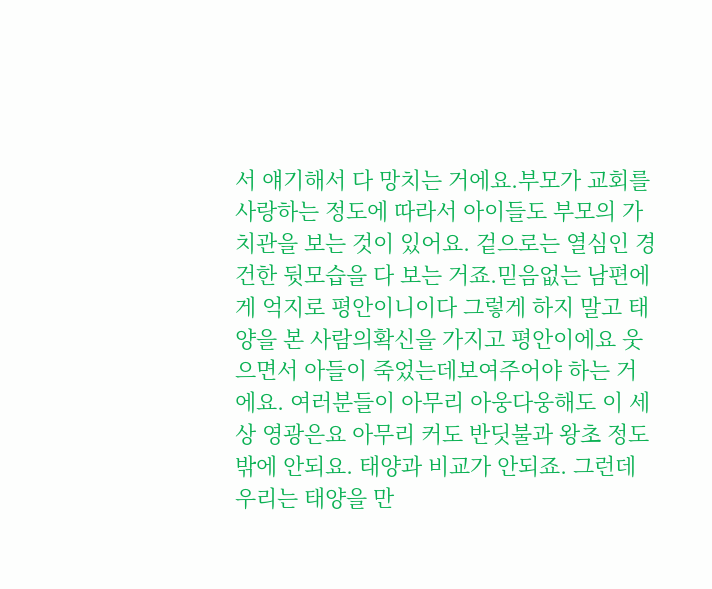서 얘기해서 다 망치는 거에요.부모가 교회를 사랑하는 정도에 따라서 아이들도 부모의 가치관을 보는 것이 있어요. 겉으로는 열심인 경건한 뒷모습을 다 보는 거죠.믿음없는 남편에게 억지로 평안이니이다 그렇게 하지 말고 태양을 본 사람의확신을 가지고 평안이에요 웃으면서 아들이 죽었는데보여주어야 하는 거에요. 여러분들이 아무리 아웅다웅해도 이 세상 영광은요 아무리 커도 반딧불과 왕초 정도밖에 안되요. 태양과 비교가 안되죠. 그런데 우리는 태양을 만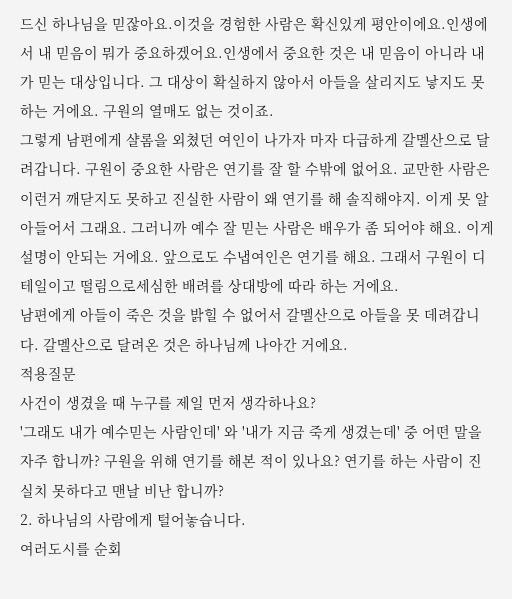드신 하나님을 믿잖아요.이것을 경험한 사람은 확신있게 평안이에요.인생에서 내 믿음이 뭐가 중요하겠어요.인생에서 중요한 것은 내 믿음이 아니라 내가 믿는 대상입니다. 그 대상이 확실하지 않아서 아들을 살리지도 낳지도 못하는 거에요. 구원의 열매도 없는 것이죠.
그렇게 남편에게 샬롬을 외쳤던 여인이 나가자 마자 다급하게 갈멜산으로 달려갑니다. 구원이 중요한 사람은 연기를 잘 할 수밖에 없어요. 교만한 사람은 이런거 깨닫지도 못하고 진실한 사람이 왜 연기를 해 솔직해야지. 이게 못 알아들어서 그래요. 그러니까 예수 잘 믿는 사람은 배우가 좀 되어야 해요. 이게 설명이 안되는 거에요. 앞으로도 수냅여인은 연기를 해요. 그래서 구원이 디테일이고 떨림으로세심한 배려를 상대방에 따라 하는 거에요.
남편에게 아들이 죽은 것을 밝힐 수 없어서 갈멜산으로 아들을 못 데려갑니다. 갈멜산으로 달려온 것은 하나님께 나아간 거에요.
적용질문
사건이 생겼을 때 누구를 제일 먼저 생각하나요?
'그래도 내가 예수믿는 사람인데' 와 '내가 지금 죽게 생겼는데' 중 어떤 말을 자주 합니까? 구원을 위해 연기를 해본 적이 있나요? 연기를 하는 사람이 진실치 못하다고 맨날 비난 합니까?
2. 하나님의 사람에게 털어놓습니다.
여러도시를 순회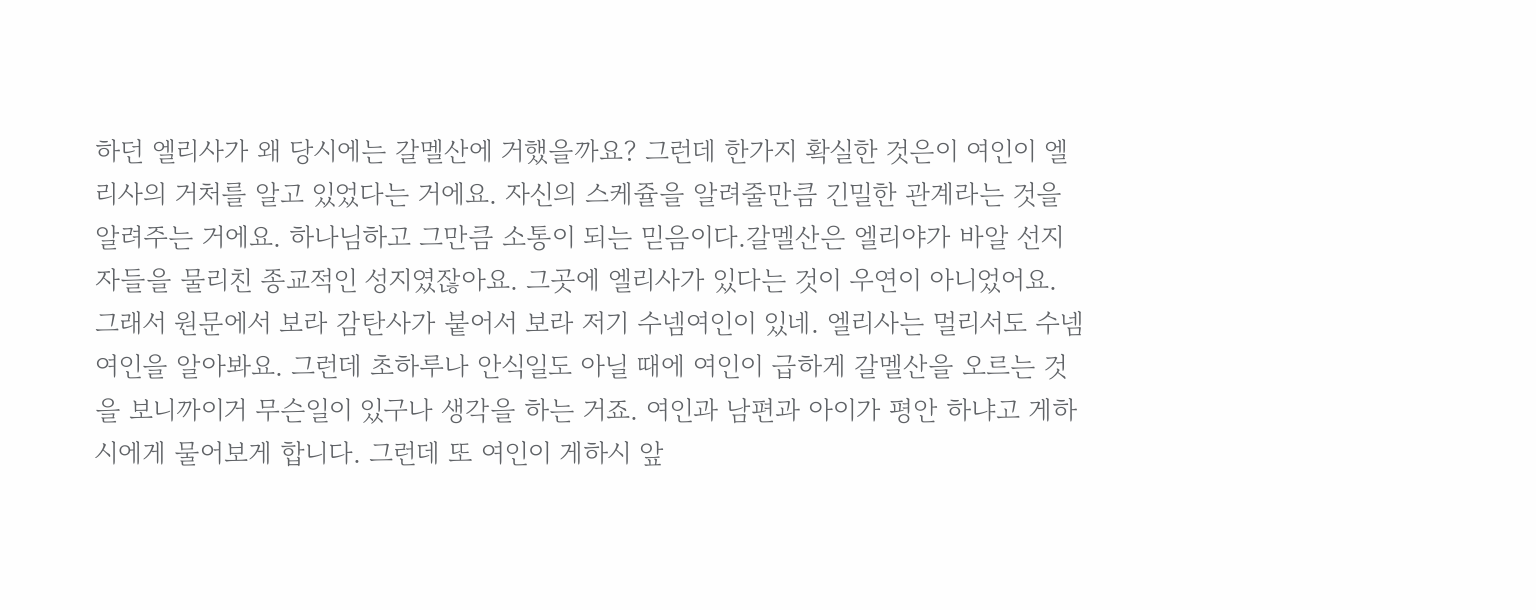하던 엘리사가 왜 당시에는 갈멜산에 거했을까요? 그런데 한가지 확실한 것은이 여인이 엘리사의 거처를 알고 있었다는 거에요. 자신의 스케쥴을 알려줄만큼 긴밀한 관계라는 것을 알려주는 거에요. 하나님하고 그만큼 소통이 되는 믿음이다.갈멜산은 엘리야가 바알 선지자들을 물리친 종교적인 성지였잖아요. 그곳에 엘리사가 있다는 것이 우연이 아니었어요. 그래서 원문에서 보라 감탄사가 붙어서 보라 저기 수넴여인이 있네. 엘리사는 멀리서도 수넴 여인을 알아봐요. 그런데 초하루나 안식일도 아닐 때에 여인이 급하게 갈멜산을 오르는 것을 보니까이거 무슨일이 있구나 생각을 하는 거죠. 여인과 남편과 아이가 평안 하냐고 게하시에게 물어보게 합니다. 그런데 또 여인이 게하시 앞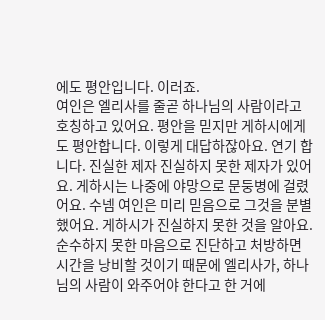에도 평안입니다. 이러죠.
여인은 엘리사를 줄곧 하나님의 사람이라고 호칭하고 있어요. 평안을 믿지만 게하시에게도 평안합니다. 이렇게 대답하잖아요. 연기 합니다. 진실한 제자 진실하지 못한 제자가 있어요. 게하시는 나중에 야망으로 문둥병에 걸렸어요. 수넴 여인은 미리 믿음으로 그것을 분별했어요. 게하시가 진실하지 못한 것을 알아요. 순수하지 못한 마음으로 진단하고 처방하면 시간을 낭비할 것이기 때문에 엘리사가, 하나님의 사람이 와주어야 한다고 한 거에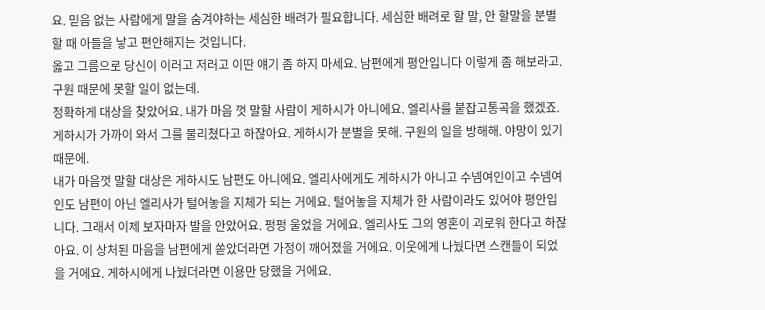요. 믿음 없는 사람에게 말을 숨겨야하는 세심한 배려가 필요합니다. 세심한 배려로 할 말, 안 할말을 분별할 때 아들을 낳고 편안해지는 것입니다.
옳고 그름으로 당신이 이러고 저러고 이딴 얘기 좀 하지 마세요. 남편에게 평안입니다 이렇게 좀 해보라고. 구원 때문에 못할 일이 없는데.
정확하게 대상을 찾았어요. 내가 마음 껏 말할 사람이 게하시가 아니에요. 엘리사를 붙잡고통곡을 했겠죠. 게하시가 가까이 와서 그를 물리쳤다고 하잖아요. 게하시가 분별을 못해. 구원의 일을 방해해. 야망이 있기 때문에.
내가 마음껏 말할 대상은 게하시도 남편도 아니에요. 엘리사에게도 게하시가 아니고 수넴여인이고 수넴여인도 남편이 아닌 엘리사가 털어놓을 지체가 되는 거에요. 털어놓을 지체가 한 사람이라도 있어야 평안입니다. 그래서 이제 보자마자 발을 안았어요. 펑펑 울었을 거에요. 엘리사도 그의 영혼이 괴로워 한다고 하잖아요. 이 상처된 마음을 남편에게 쏟았더라면 가정이 깨어졌을 거에요. 이웃에게 나눴다면 스캔들이 되었을 거에요. 게하시에게 나눴더라면 이용만 당했을 거에요.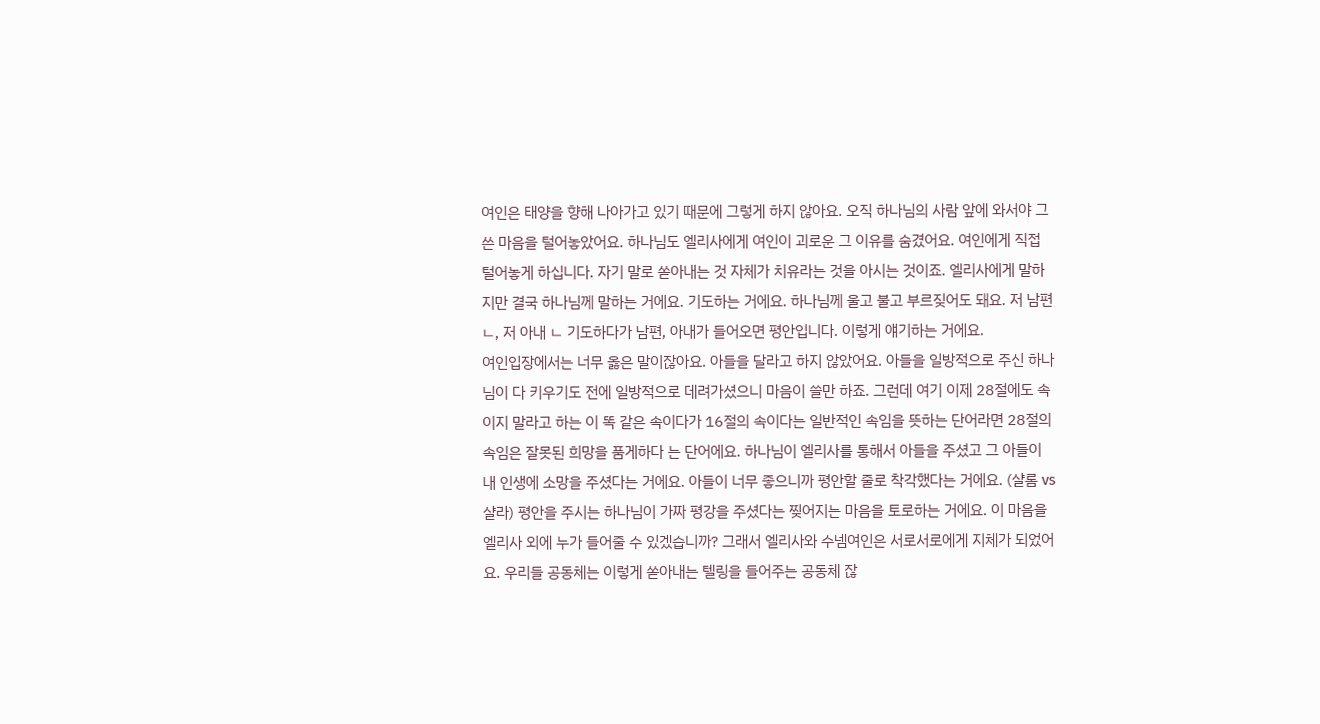여인은 태양을 향해 나아가고 있기 때문에 그렇게 하지 않아요. 오직 하나님의 사람 앞에 와서야 그 쓴 마음을 털어놓았어요. 하나님도 엘리사에게 여인이 괴로운 그 이유를 숨겼어요. 여인에게 직접 털어놓게 하십니다. 자기 말로 쏟아내는 것 자체가 치유라는 것을 아시는 것이죠. 엘리사에게 말하지만 결국 하나님께 말하는 거에요. 기도하는 거에요. 하나님께 울고 불고 부르짖어도 돼요. 저 남편 ㄴ, 저 아내 ㄴ 기도하다가 남편, 아내가 들어오면 평안입니다. 이렇게 얘기하는 거에요.
여인입장에서는 너무 옳은 말이잖아요. 아들을 달라고 하지 않았어요. 아들을 일방적으로 주신 하나님이 다 키우기도 전에 일방적으로 데려가셨으니 마음이 쓸만 하죠. 그런데 여기 이제 28절에도 속이지 말라고 하는 이 똑 같은 속이다가 16절의 속이다는 일반적인 속임을 뜻하는 단어라면 28절의 속임은 잘못된 희망을 품게하다 는 단어에요. 하나님이 엘리사를 통해서 아들을 주셨고 그 아들이 내 인생에 소망을 주셨다는 거에요. 아들이 너무 좋으니까 평안할 줄로 착각했다는 거에요. (샬롬 vs 샬라) 평안을 주시는 하나님이 가짜 평강을 주셨다는 찢어지는 마음을 토로하는 거에요. 이 마음을 엘리사 외에 누가 들어줄 수 있겠습니까? 그래서 엘리사와 수넴여인은 서로서로에게 지체가 되었어요. 우리들 공동체는 이렇게 쏟아내는 텔링을 들어주는 공동체 잖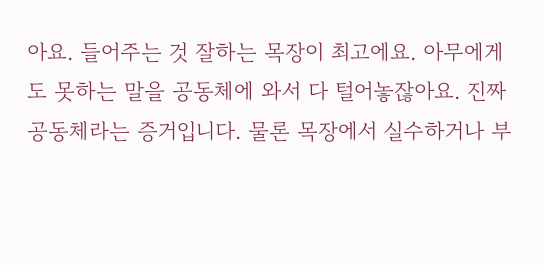아요. 들어주는 것 잘하는 목장이 최고에요. 아무에게도 못하는 말을 공동체에 와서 다 털어놓잖아요. 진짜 공동체라는 증거입니다. 물론 목장에서 실수하거나 부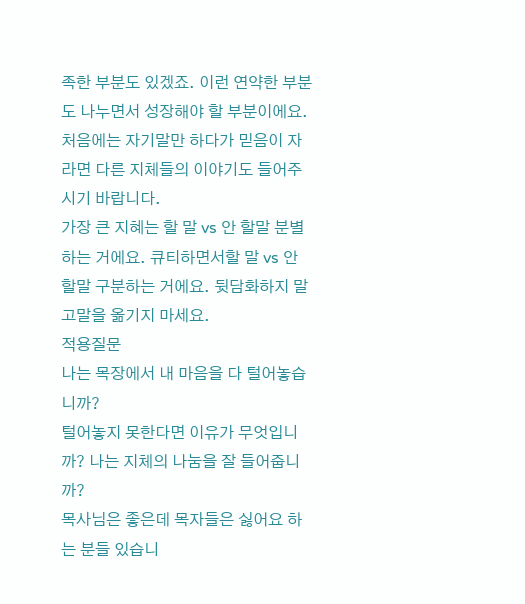족한 부분도 있겠죠. 이런 연약한 부분도 나누면서 성장해야 할 부분이에요.처음에는 자기말만 하다가 믿음이 자라면 다른 지체들의 이야기도 들어주시기 바랍니다.
가장 큰 지혜는 할 말 vs 안 할말 분별하는 거에요. 큐티하면서할 말 vs 안 할말 구분하는 거에요. 뒷담화하지 말고말을 옮기지 마세요.
적용질문
나는 목장에서 내 마음을 다 털어놓습니까?
털어놓지 못한다면 이유가 무엇입니까? 나는 지체의 나눔을 잘 들어줍니까?
목사님은 좋은데 목자들은 싫어요 하는 분들 있습니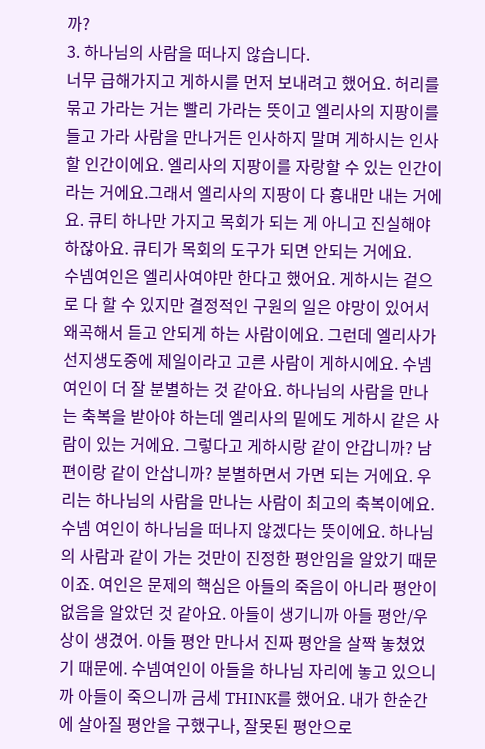까?
3. 하나님의 사람을 떠나지 않습니다.
너무 급해가지고 게하시를 먼저 보내려고 했어요. 허리를 묶고 가라는 거는 빨리 가라는 뜻이고 엘리사의 지팡이를 들고 가라 사람을 만나거든 인사하지 말며 게하시는 인사할 인간이에요. 엘리사의 지팡이를 자랑할 수 있는 인간이라는 거에요.그래서 엘리사의 지팡이 다 흉내만 내는 거에요. 큐티 하나만 가지고 목회가 되는 게 아니고 진실해야 하잖아요. 큐티가 목회의 도구가 되면 안되는 거에요.
수넴여인은 엘리사여야만 한다고 했어요. 게하시는 겉으로 다 할 수 있지만 결정적인 구원의 일은 야망이 있어서 왜곡해서 듣고 안되게 하는 사람이에요. 그런데 엘리사가 선지생도중에 제일이라고 고른 사람이 게하시에요. 수넴여인이 더 잘 분별하는 것 같아요. 하나님의 사람을 만나는 축복을 받아야 하는데 엘리사의 밑에도 게하시 같은 사람이 있는 거에요. 그렇다고 게하시랑 같이 안갑니까? 남편이랑 같이 안삽니까? 분별하면서 가면 되는 거에요. 우리는 하나님의 사람을 만나는 사람이 최고의 축복이에요.
수넴 여인이 하나님을 떠나지 않겠다는 뜻이에요. 하나님의 사람과 같이 가는 것만이 진정한 평안임을 알았기 때문이죠. 여인은 문제의 핵심은 아들의 죽음이 아니라 평안이 없음을 알았던 것 같아요. 아들이 생기니까 아들 평안/우상이 생겼어. 아들 평안 만나서 진짜 평안을 살짝 놓쳤었기 때문에. 수넴여인이 아들을 하나님 자리에 놓고 있으니까 아들이 죽으니까 금세 THINK를 했어요. 내가 한순간에 살아질 평안을 구했구나, 잘못된 평안으로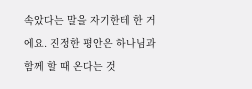속았다는 말을 자기한테 한 거에요. 진정한 평안은 하나님과 함께 할 때 온다는 것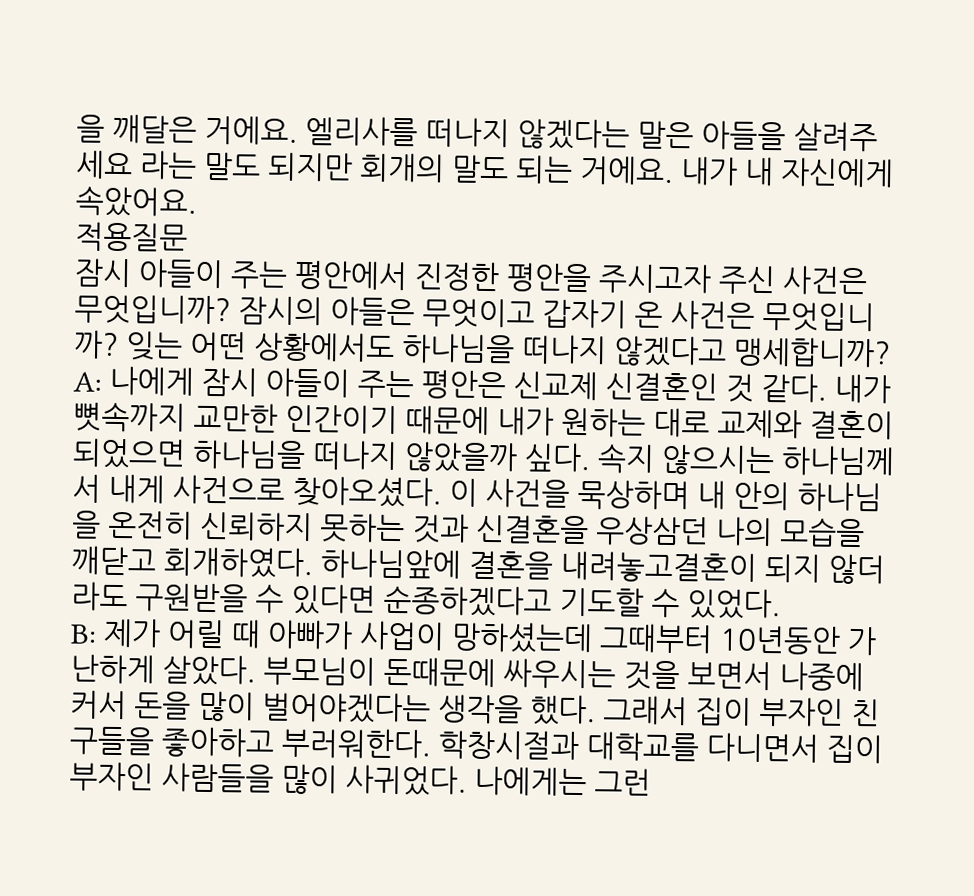을 깨달은 거에요. 엘리사를 떠나지 않겠다는 말은 아들을 살려주세요 라는 말도 되지만 회개의 말도 되는 거에요. 내가 내 자신에게 속았어요.
적용질문
잠시 아들이 주는 평안에서 진정한 평안을 주시고자 주신 사건은 무엇입니까? 잠시의 아들은 무엇이고 갑자기 온 사건은 무엇입니까? 잊는 어떤 상황에서도 하나님을 떠나지 않겠다고 맹세합니까?
A: 나에게 잠시 아들이 주는 평안은 신교제 신결혼인 것 같다. 내가 뼛속까지 교만한 인간이기 때문에 내가 원하는 대로 교제와 결혼이 되었으면 하나님을 떠나지 않았을까 싶다. 속지 않으시는 하나님께서 내게 사건으로 찾아오셨다. 이 사건을 묵상하며 내 안의 하나님을 온전히 신뢰하지 못하는 것과 신결혼을 우상삼던 나의 모습을 깨닫고 회개하였다. 하나님앞에 결혼을 내려놓고결혼이 되지 않더라도 구원받을 수 있다면 순종하겠다고 기도할 수 있었다.
B: 제가 어릴 때 아빠가 사업이 망하셨는데 그때부터 10년동안 가난하게 살았다. 부모님이 돈때문에 싸우시는 것을 보면서 나중에 커서 돈을 많이 벌어야겠다는 생각을 했다. 그래서 집이 부자인 친구들을 좋아하고 부러워한다. 학창시절과 대학교를 다니면서 집이 부자인 사람들을 많이 사귀었다. 나에게는 그런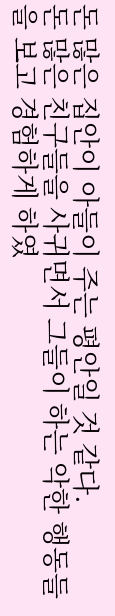돈 많은 집안이 아들이 주는 평안일 것 같다.
돈 많은 친구들을 사귀면서 그들이 하는 악한 행동들을 보고 경험하게 하였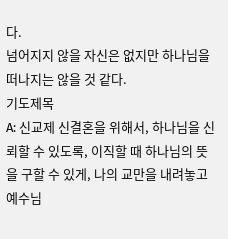다.
넘어지지 않을 자신은 없지만 하나님을 떠나지는 않을 것 같다.
기도제목
A: 신교제 신결혼을 위해서, 하나님을 신뢰할 수 있도록, 이직할 때 하나님의 뜻을 구할 수 있게, 나의 교만을 내려놓고 예수님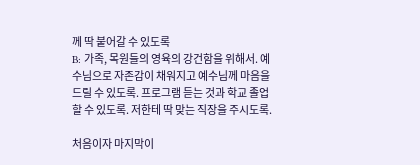께 딱 붙어갈 수 있도록
B: 가족, 목원들의 영육의 강건함을 위해서. 예수님으로 자존감이 채워지고 예수님께 마음을 드릴 수 있도록. 프로그램 듣는 것과 학교 졸업할 수 있도록. 저한테 딱 맞는 직장을 주시도록.

처음이자 마지막이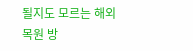될지도 모르는 해외목원 방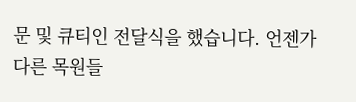문 및 큐티인 전달식을 했습니다. 언젠가 다른 목원들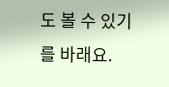도 볼 수 있기를 바래요.